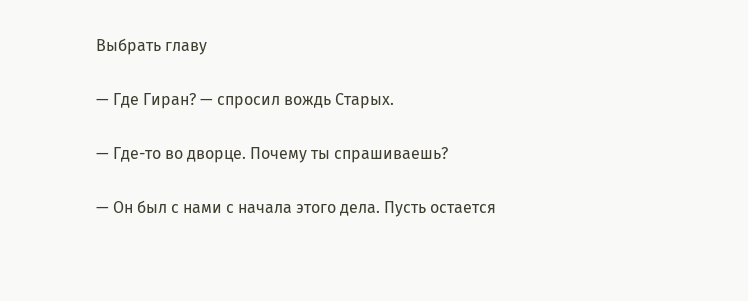Выбрать главу

— Где Гиран? — спросил вождь Старых.

— Где-то во дворце. Почему ты спрашиваешь?

— Он был с нами с начала этого дела. Пусть остается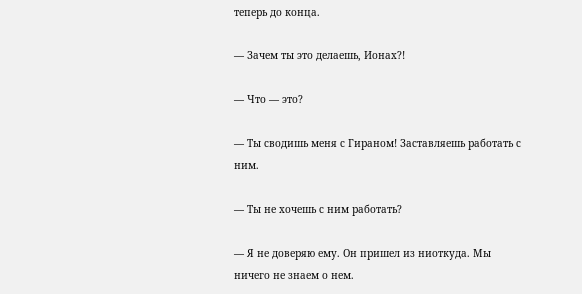теперь до конца.

— Зачем ты это делаешь, Ионах?!

— Что — это?

— Ты сводишь меня с Гираном! Заставляешь работать с ним.

— Ты не хочешь с ним работать?

— Я не доверяю ему. Он пришел из ниоткуда. Мы ничего не знаем о нем.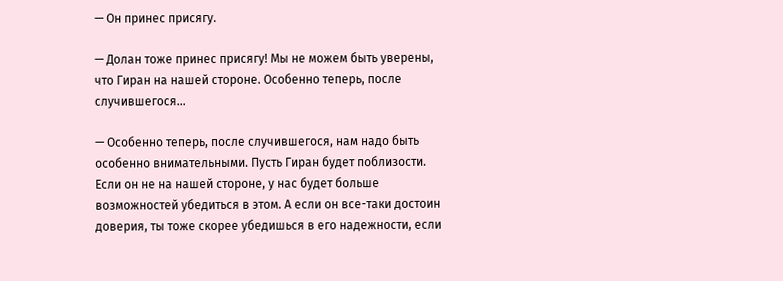— Он принес присягу.

— Долан тоже принес присягу! Мы не можем быть уверены, что Гиран на нашей стороне. Особенно теперь, после случившегося…

— Особенно теперь, после случившегося, нам надо быть особенно внимательными. Пусть Гиран будет поблизости. Если он не на нашей стороне, у нас будет больше возможностей убедиться в этом. А если он все-таки достоин доверия, ты тоже скорее убедишься в его надежности, если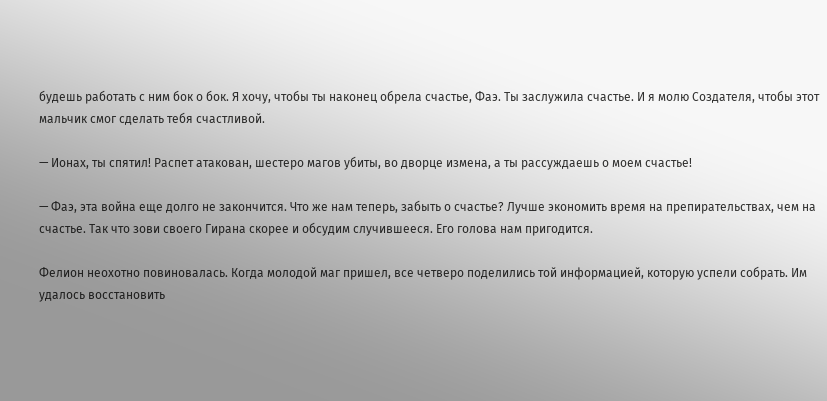будешь работать с ним бок о бок. Я хочу, чтобы ты наконец обрела счастье, Фаэ. Ты заслужила счастье. И я молю Создателя, чтобы этот мальчик смог сделать тебя счастливой.

— Ионах, ты спятил! Распет атакован, шестеро магов убиты, во дворце измена, а ты рассуждаешь о моем счастье!

— Фаэ, эта война еще долго не закончится. Что же нам теперь, забыть о счастье? Лучше экономить время на препирательствах, чем на счастье. Так что зови своего Гирана скорее и обсудим случившееся. Его голова нам пригодится.

Фелион неохотно повиновалась. Когда молодой маг пришел, все четверо поделились той информацией, которую успели собрать. Им удалось восстановить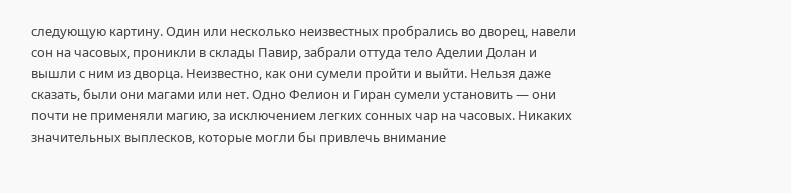следующую картину. Один или несколько неизвестных пробрались во дворец, навели сон на часовых, проникли в склады Павир, забрали оттуда тело Аделии Долан и вышли с ним из дворца. Неизвестно, как они сумели пройти и выйти. Нельзя даже сказать, были они магами или нет. Одно Фелион и Гиран сумели установить — они почти не применяли магию, за исключением легких сонных чар на часовых. Никаких значительных выплесков, которые могли бы привлечь внимание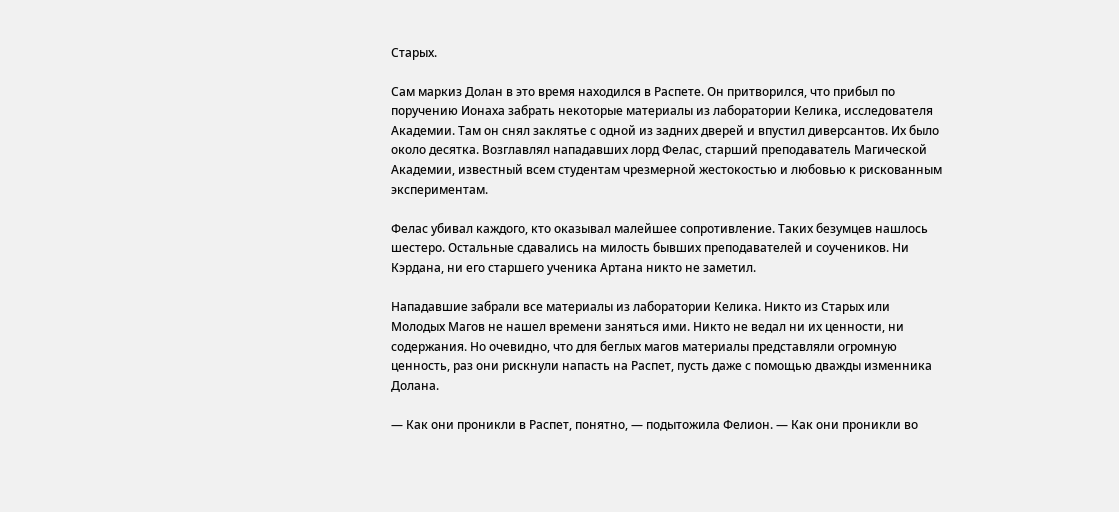Старых.

Сам маркиз Долан в это время находился в Распете. Он притворился, что прибыл по поручению Ионаха забрать некоторые материалы из лаборатории Келика, исследователя Академии. Там он снял заклятье с одной из задних дверей и впустил диверсантов. Их было около десятка. Возглавлял нападавших лорд Фелас, старший преподаватель Магической Академии, известный всем студентам чрезмерной жестокостью и любовью к рискованным экспериментам.

Фелас убивал каждого, кто оказывал малейшее сопротивление. Таких безумцев нашлось шестеро. Остальные сдавались на милость бывших преподавателей и соучеников. Ни Кэрдана, ни его старшего ученика Артана никто не заметил.

Нападавшие забрали все материалы из лаборатории Келика. Никто из Старых или Молодых Магов не нашел времени заняться ими. Никто не ведал ни их ценности, ни содержания. Но очевидно, что для беглых магов материалы представляли огромную ценность, раз они рискнули напасть на Распет, пусть даже с помощью дважды изменника Долана.

— Как они проникли в Распет, понятно, — подытожила Фелион. — Как они проникли во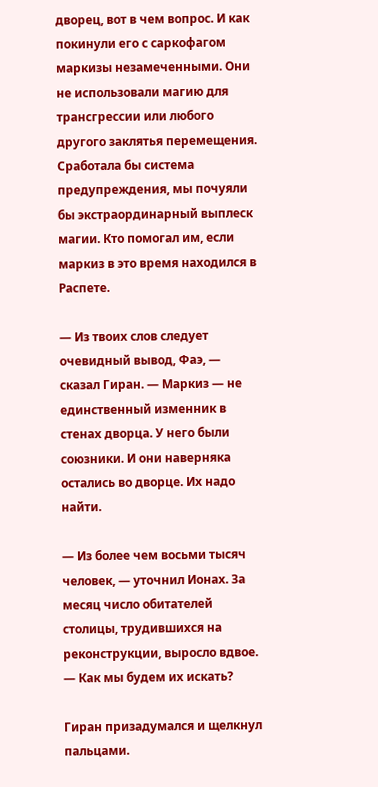дворец, вот в чем вопрос. И как покинули его с саркофагом маркизы незамеченными. Они не использовали магию для трансгрессии или любого другого заклятья перемещения. Сработала бы система предупреждения, мы почуяли бы экстраординарный выплеск магии. Кто помогал им, если маркиз в это время находился в Распете.

— Из твоих слов следует очевидный вывод, Фаэ, — сказал Гиран. — Маркиз — не единственный изменник в стенах дворца. У него были союзники. И они наверняка остались во дворце. Их надо найти.

— Из более чем восьми тысяч человек, — уточнил Ионах. За месяц число обитателей столицы, трудившихся на реконструкции, выросло вдвое. — Как мы будем их искать?

Гиран призадумался и щелкнул пальцами.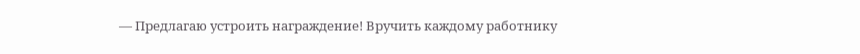— Предлагаю устроить награждение! Вручить каждому работнику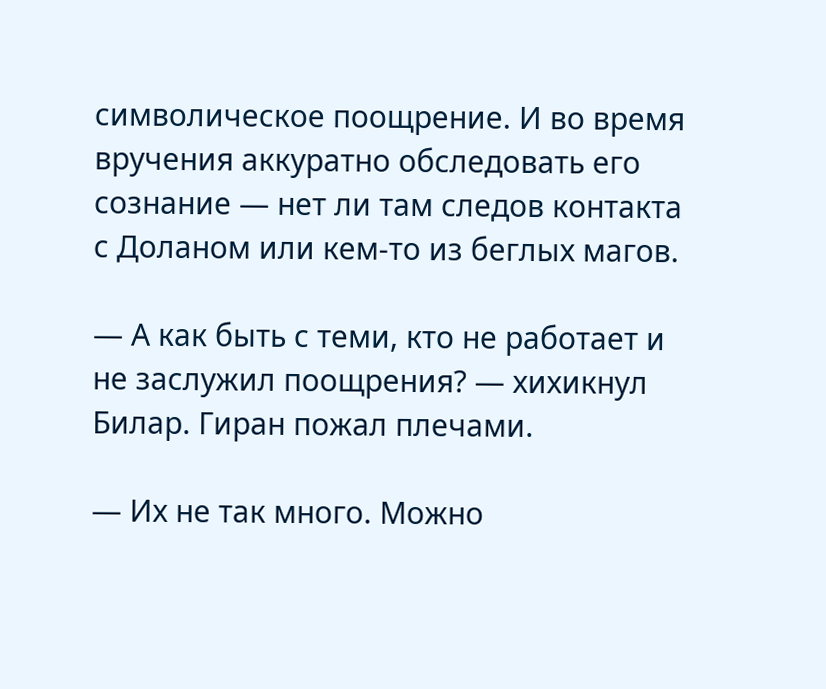символическое поощрение. И во время вручения аккуратно обследовать его сознание — нет ли там следов контакта с Доланом или кем-то из беглых магов.

— А как быть с теми, кто не работает и не заслужил поощрения? — хихикнул Билар. Гиран пожал плечами.

— Их не так много. Можно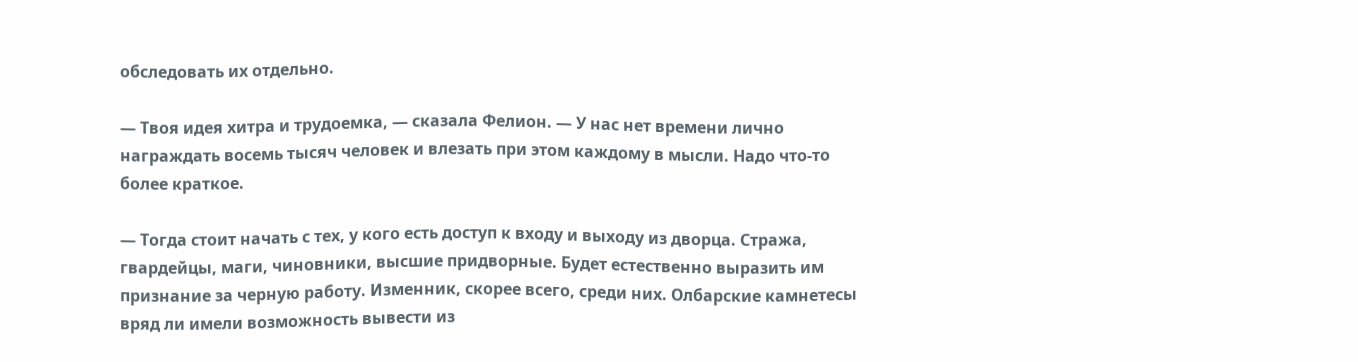обследовать их отдельно.

— Твоя идея хитра и трудоемка, — сказала Фелион. — У нас нет времени лично награждать восемь тысяч человек и влезать при этом каждому в мысли. Надо что-то более краткое.

— Тогда стоит начать с тех, у кого есть доступ к входу и выходу из дворца. Стража, гвардейцы, маги, чиновники, высшие придворные. Будет естественно выразить им признание за черную работу. Изменник, скорее всего, среди них. Олбарские камнетесы вряд ли имели возможность вывести из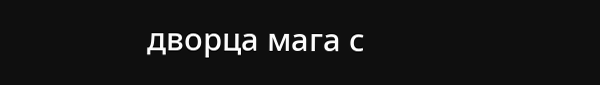дворца мага с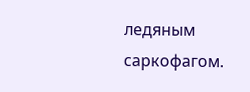ледяным саркофагом.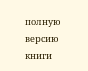полную версию книги